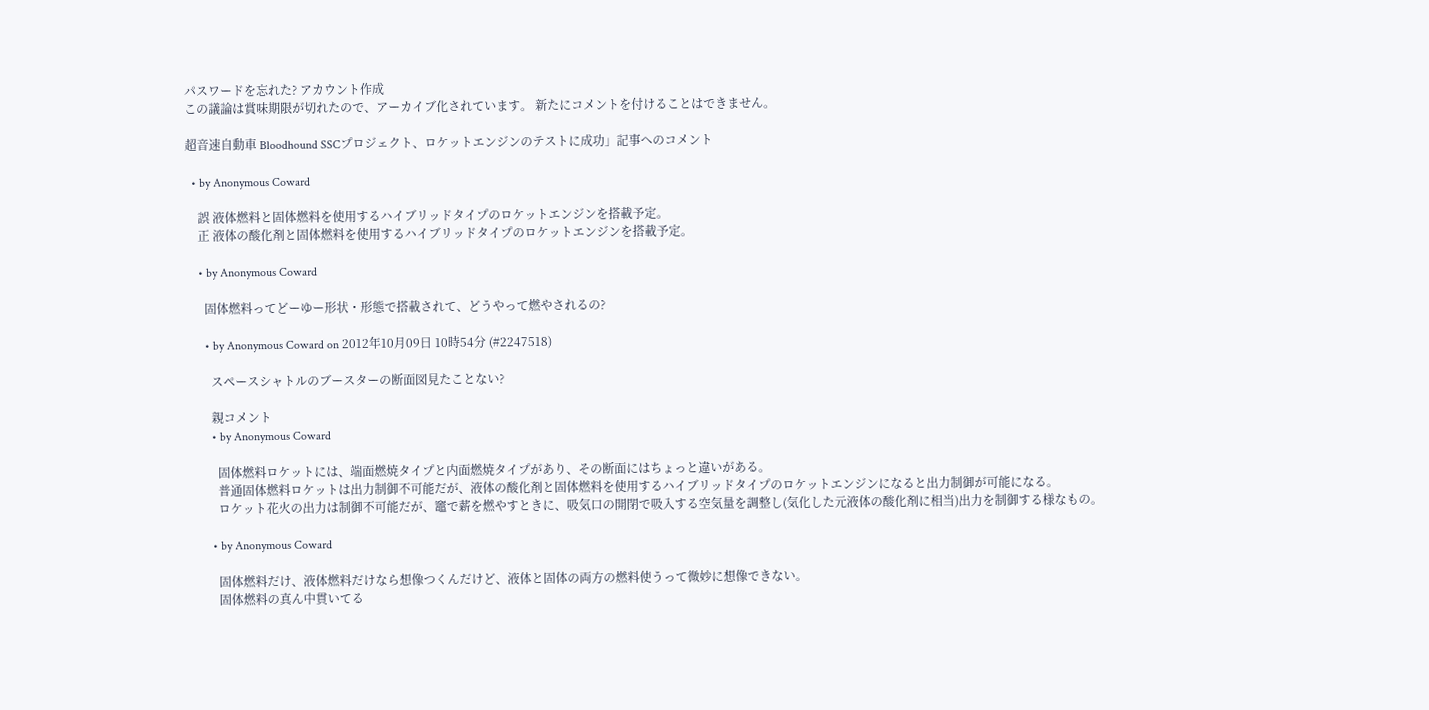パスワードを忘れた? アカウント作成
この議論は賞味期限が切れたので、アーカイブ化されています。 新たにコメントを付けることはできません。

超音速自動車 Bloodhound SSCプロジェクト、ロケットエンジンのテストに成功」記事へのコメント

  • by Anonymous Coward

    誤 液体燃料と固体燃料を使用するハイブリッドタイプのロケットエンジンを搭載予定。
    正 液体の酸化剤と固体燃料を使用するハイブリッドタイプのロケットエンジンを搭載予定。

    • by Anonymous Coward

      固体燃料ってどーゆー形状・形態で搭載されて、どうやって燃やされるの?

      • by Anonymous Coward on 2012年10月09日 10時54分 (#2247518)

        スペースシャトルのブースターの断面図見たことない?

        親コメント
        • by Anonymous Coward

          固体燃料ロケットには、端面燃焼タイプと内面燃焼タイプがあり、その断面にはちょっと違いがある。
          普通固体燃料ロケットは出力制御不可能だが、液体の酸化剤と固体燃料を使用するハイブリッドタイプのロケットエンジンになると出力制御が可能になる。
          ロケット花火の出力は制御不可能だが、竈で薪を燃やすときに、吸気口の開閉で吸入する空気量を調整し(気化した元液体の酸化剤に相当)出力を制御する様なもの。

        • by Anonymous Coward

          固体燃料だけ、液体燃料だけなら想像つくんだけど、液体と固体の両方の燃料使うって微妙に想像できない。
          固体燃料の真ん中貫いてる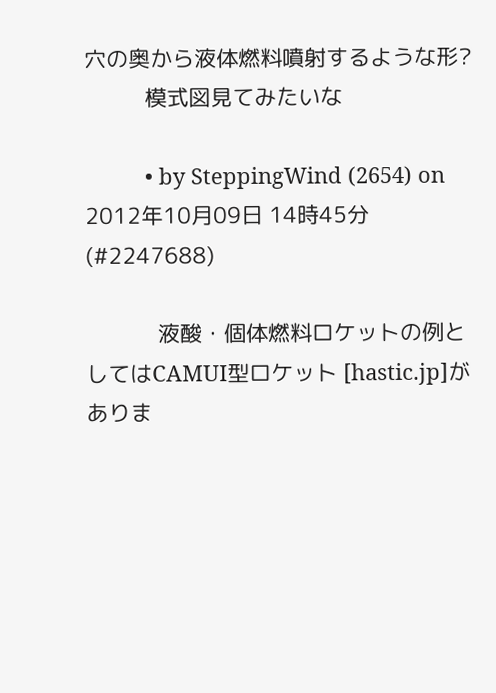穴の奥から液体燃料噴射するような形?
          模式図見てみたいな

          • by SteppingWind (2654) on 2012年10月09日 14時45分 (#2247688)

            液酸・個体燃料ロケットの例としてはCAMUI型ロケット [hastic.jp]がありま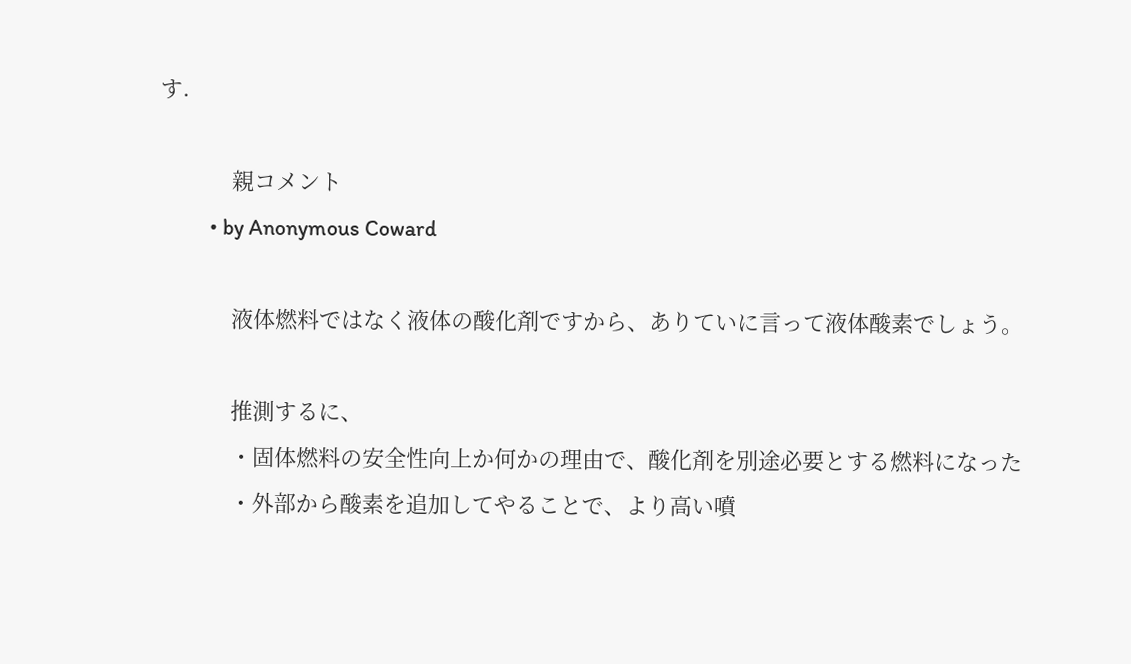す.

            親コメント
          • by Anonymous Coward

            液体燃料ではなく液体の酸化剤ですから、ありていに言って液体酸素でしょう。

            推測するに、
            ・固体燃料の安全性向上か何かの理由で、酸化剤を別途必要とする燃料になった
            ・外部から酸素を追加してやることで、より高い噴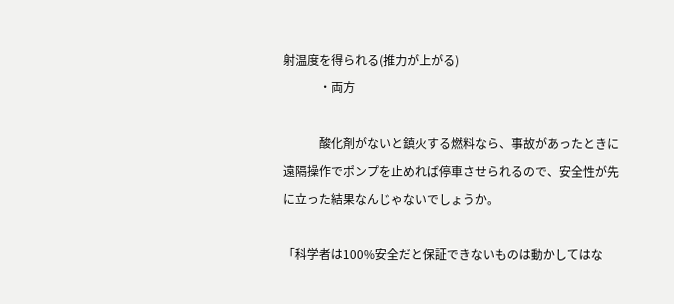射温度を得られる(推力が上がる)
            ・両方

            酸化剤がないと鎮火する燃料なら、事故があったときに遠隔操作でポンプを止めれば停車させられるので、安全性が先に立った結果なんじゃないでしょうか。

「科学者は100%安全だと保証できないものは動かしてはな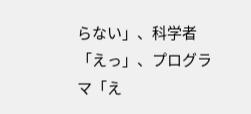らない」、科学者「えっ」、プログラマ「え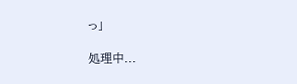っ」

処理中...